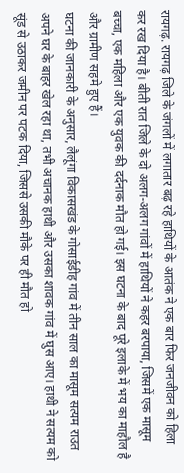रायगढ़. रायगढ़ जिले के जंगलों में लगातार बढ़ रहे हाथियों के आतंक ने एक बार फिर जनजीवन को हिला कर रख दिया है। बीती रात जिले के दो अलग-अलग गांवों में हाथियों ने कहर बरपाया, जिसमें एक मासूम बच्चा, एक महिला और एक युवक की दर्दनाक मौत हो गई। इस घटना के बाद पूरे इलाके में भय का माहौल है और ग्रामीण सहमे हुए हैं।
घटना की जानकारी के अनुसार, लैलूंगा विकासखंड के गोसाईडीह गांव में तीन साल का मासूम सत्यम राउत अपने घर के बाहर खेल रहा था, तभी अचानक हाथी और उसका शावक गांव में घुस आए। हाथी ने सत्यम को सूंड से उठाकर जमीन पर पटक दिया, जिससे उसकी मौके पर ही मौत हो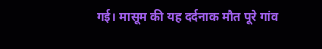गई। मासूम की यह दर्दनाक मौत पूरे गांव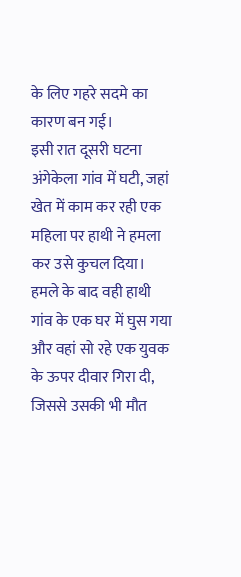के लिए गहरे सदमे का कारण बन गई।
इसी रात दूसरी घटना अंगेकेला गांव में घटी, जहां खेत में काम कर रही एक महिला पर हाथी ने हमला कर उसे कुचल दिया। हमले के बाद वही हाथी गांव के एक घर में घुस गया और वहां सो रहे एक युवक के ऊपर दीवार गिरा दी, जिससे उसकी भी मौत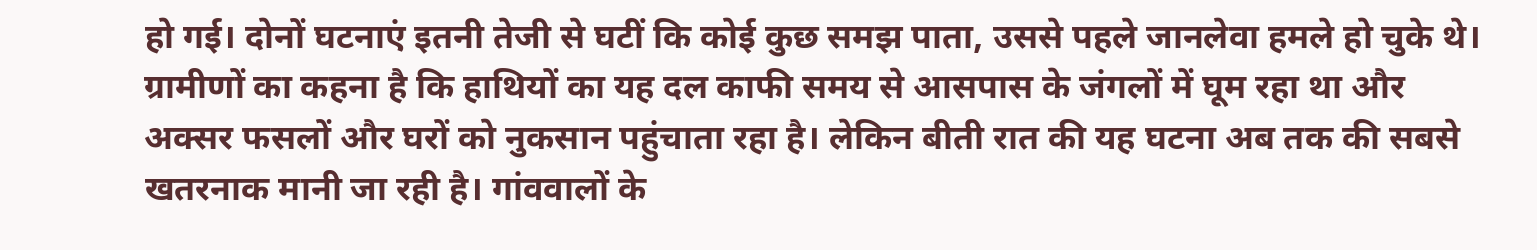हो गई। दोनों घटनाएं इतनी तेजी से घटीं कि कोई कुछ समझ पाता, उससे पहले जानलेवा हमले हो चुके थे।
ग्रामीणों का कहना है कि हाथियों का यह दल काफी समय से आसपास के जंगलों में घूम रहा था और अक्सर फसलों और घरों को नुकसान पहुंचाता रहा है। लेकिन बीती रात की यह घटना अब तक की सबसे खतरनाक मानी जा रही है। गांववालों के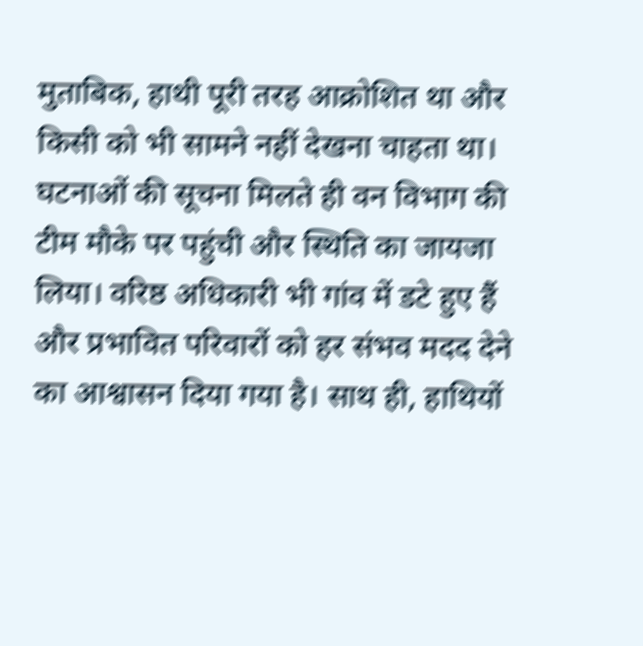मुताबिक, हाथी पूरी तरह आक्रोशित था और किसी को भी सामने नहीं देखना चाहता था।
घटनाओं की सूचना मिलते ही वन विभाग की टीम मौके पर पहुंची और स्थिति का जायजा लिया। वरिष्ठ अधिकारी भी गांव में डटे हुए हैं और प्रभावित परिवारों को हर संभव मदद देने का आश्वासन दिया गया है। साथ ही, हाथियों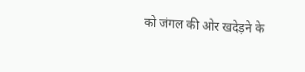को जंगल की ओर खदेड़ने के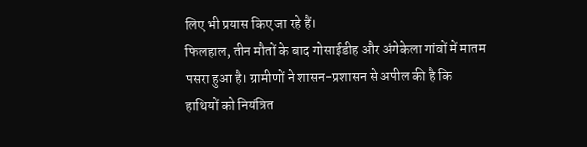लिए भी प्रयास किए जा रहे हैं।
फिलहाल, तीन मौतों के बाद गोसाईडीह और अंगेकेला गांवों में मातम पसरा हुआ है। ग्रामीणों ने शासन-प्रशासन से अपील की है कि हाथियों को नियंत्रित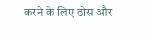करने के लिए ठोस और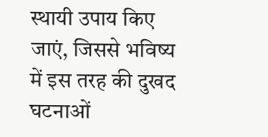स्थायी उपाय किए जाएं, जिससे भविष्य में इस तरह की दुखद घटनाओं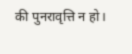की पुनरावृत्ति न हो।